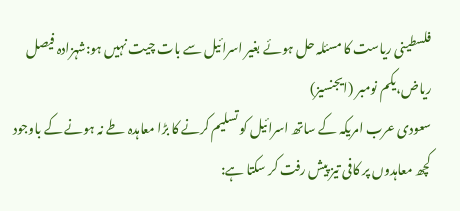فلسطینی ریاست کا مسئلہ حل ہوئے بغیر اسرائیل سے بات چیت نہیں ہو:شہزادہ فیصل
ریاض،یکم نومبر (ایجنسیز)
سعودی عرب امریکہ کے ساتھ اسرائیل کو تسلیم کرنے کا بڑا معاہدہ طے نہ ہونے کے باوجود کچھ معاہدوں پر کافی تیز پیش رفت کر سکتا ہے: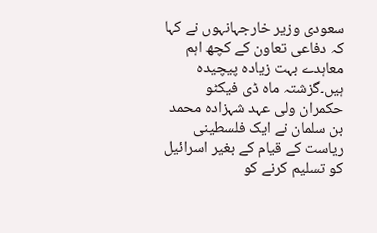سعودی وزیر خارجہانہوں نے کہا کہ دفاعی تعاون کے کچھ اہم معاہدے بہت زیادہ پیچیدہ ہیں۔گزشتہ ماہ ڈی فیکٹو حکمران ولی عہد شہزادہ محمد بن سلمان نے ایک فلسطینی ریاست کے قیام کے بغیر اسرائیل کو تسلیم کرنے کو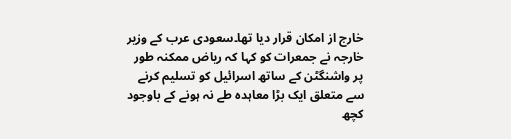خارج از امکان قرار دیا تھا۔سعودی عرب کے وزیر خارجہ نے جمعرات کو کہا کہ ریاض ممکنہ طور پر واشنگٹن کے ساتھ اسرائیل کو تسلیم کرنے سے متعلق ایک بڑا معاہدہ طے نہ ہونے کے باوجود کچھ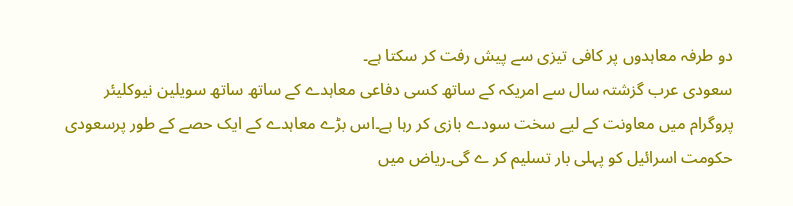دو طرفہ معاہدوں پر کافی تیزی سے پیش رفت کر سکتا ہے۔
سعودی عرب گزشتہ سال سے امریکہ کے ساتھ کسی دفاعی معاہدے کے ساتھ ساتھ سویلین نیوکلیئر پروگرام میں معاونت کے لیے سخت سودے بازی کر رہا ہے۔اس بڑے معاہدے کے ایک حصے کے طور پرسعودی حکومت اسرائیل کو پہلی بار تسلیم کر ے گی۔ریاض میں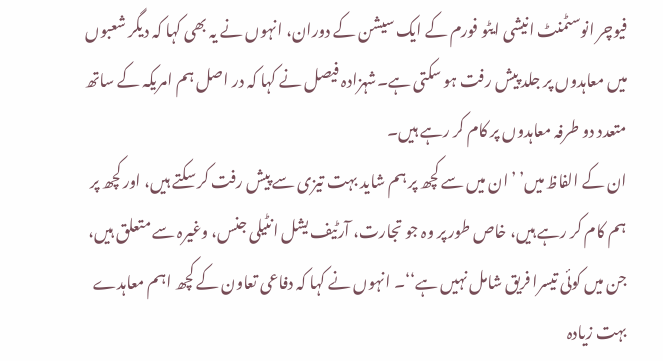فیوچر انوسٹمنٹ انیشی ایٹو فورم کے ایک سیشن کے دوران، انہوں نے یہ بھی کہا کہ دیگر شعبوں میں معاہدوں پر جلد پیش رفت ہو سکتی ہے۔شہزادہ فیصل نے کہا کہ در اصل ہم امریکہ کے ساتھ متعدد دو طرفہ معاہدوں پر کام کر رہے ہیں۔
ان کے الفاظ میں’ ’ان میں سے کچھ پر ہم شاید بہت تیزی سے پیش رفت کر سکتے ہیں، اور کچھ پر ہم کام کر رہے ہیں، خاص طور پر وہ جو تجارت، آرٹیف یشل انٹیلی جنس، وغیرہ سے متعلق ہیں، جن میں کوئی تیسرا فریق شامل نہیں ہے‘‘۔ انہوں نے کہا کہ دفاعی تعاون کے کچھ اہم معاہدے بہت زیادہ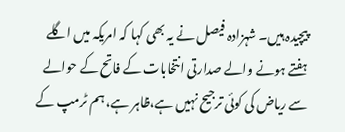پیچیدہ ہیں۔ شہزادہ فیصل نے یہ بھی کہا کہ امریکہ میں اگلے ہفتے ہونے والے صدارتی انتخابات کے فاتح کے حوالے سے ریاض کی کوئی ترجیح نہیں ہے،ظاہر ہے، ہم ٹرمپ کے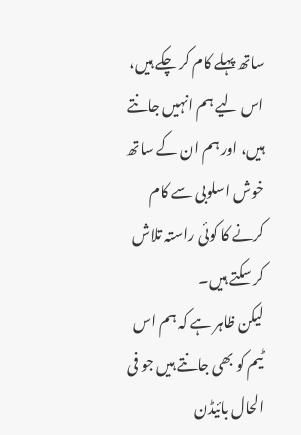ساتھ پہلے کام کر چکے ہیں، اس لیے ہم انہیں جانتے ہیں، اور ہم ان کے ساتھ خوش اسلوبی سے کام کرنے کا کوئی راستہ تلاش کر سکتے ہیں۔
لیکن ظاہر ہے کہ ہم اس ٹیم کو بھی جانتے ہیں جو فی الحال بائیڈن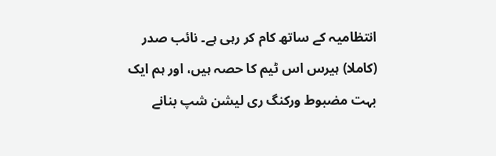انتظامیہ کے ساتھ کام کر رہی ہے۔ نائب صدر (کاملا) ہیرس اس ٹیم کا حصہ ہیں، اور ہم ایک بہت مضبوط ورکنگ ری لیشن شپ بنانے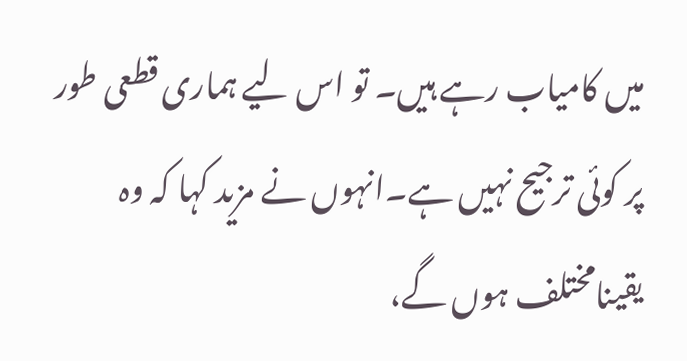میں کامیاب رہے ہیں۔ تو اس لیے ہماری قطعی طور پر کوئی ترجیح نہیں ہے۔انہوں نے مزید کہا کہ وہ یقینامختلف ہوں گے،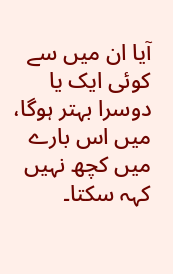آیا ان میں سے کوئی ایک یا دوسرا بہتر ہوگا، میں اس بارے میں کچھ نہیں کہہ سکتا۔